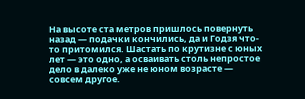На высоте ста метров пришлось повернуть назад — подачки кончились, да и Годзя что-то притомился. Шастать по крутизне с юных лет — это одно, а осваивать столь непростое дело в далеко уже не юном возрасте — совсем другое.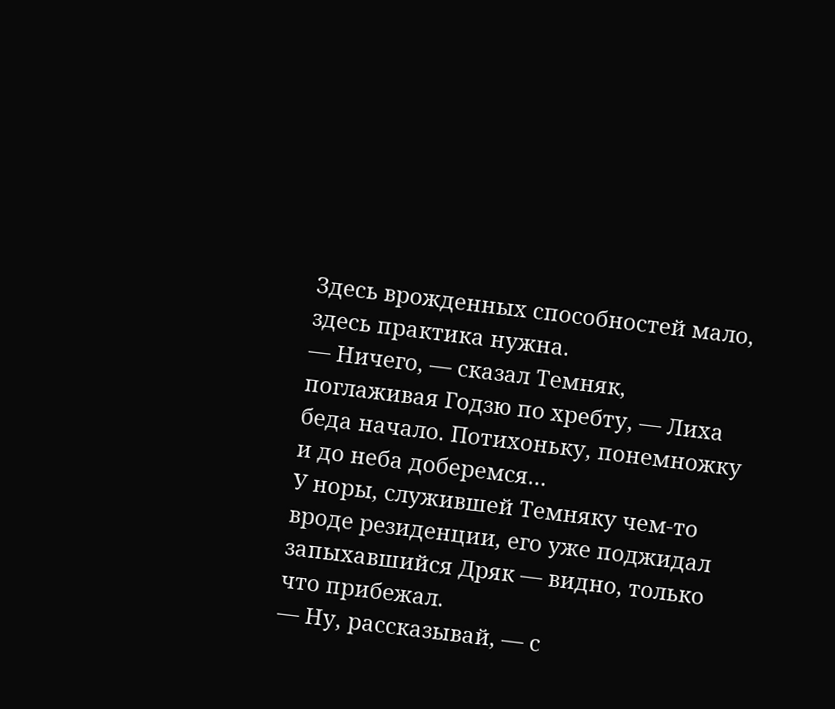Здесь врожденных способностей мало, здесь практика нужна.
— Ничего, — сказал Темняк, поглаживая Годзю по хребту, — Лиха беда начало. Потихоньку, понемножку и до неба доберемся…
У норы, служившей Темняку чем-то вроде резиденции, его уже поджидал запыхавшийся Дряк — видно, только что прибежал.
— Ну, рассказывай, — с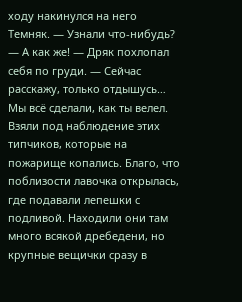ходу накинулся на него Темняк. — Узнали что-нибудь?
— А как же! — Дряк похлопал себя по груди. — Сейчас расскажу, только отдышусь… Мы всё сделали, как ты велел. Взяли под наблюдение этих типчиков, которые на пожарище копались. Благо, что поблизости лавочка открылась, где подавали лепешки с подливой. Находили они там много всякой дребедени, но крупные вещички сразу в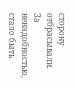сторону отбрасывали. За ненадобностью, стало быть.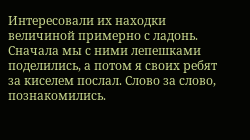Интересовали их находки величиной примерно с ладонь. Сначала мы с ними лепешками поделились, а потом я своих ребят за киселем послал. Слово за слово, познакомились.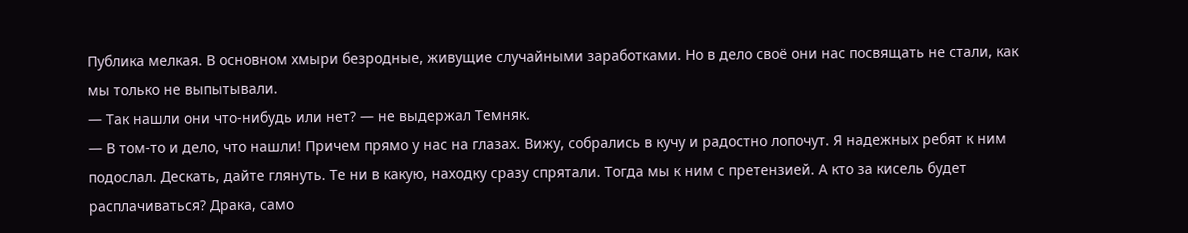Публика мелкая. В основном хмыри безродные, живущие случайными заработками. Но в дело своё они нас посвящать не стали, как мы только не выпытывали.
— Так нашли они что-нибудь или нет? — не выдержал Темняк.
— В том-то и дело, что нашли! Причем прямо у нас на глазах. Вижу, собрались в кучу и радостно лопочут. Я надежных ребят к ним подослал. Дескать, дайте глянуть. Те ни в какую, находку сразу спрятали. Тогда мы к ним с претензией. А кто за кисель будет расплачиваться? Драка, само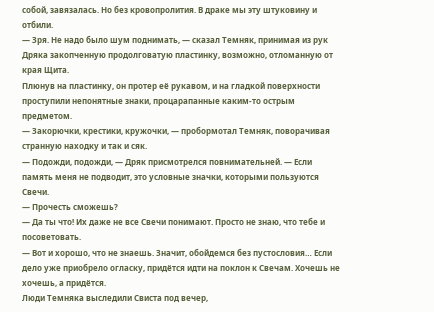собой, завязалась. Но без кровопролития. В драке мы эту штуковину и отбили.
— Зря. Не надо было шум поднимать, — сказал Темняк, принимая из рук Дряка закопченную продолговатую пластинку, возможно, отломанную от края Щита.
Плюнув на пластинку, он протер её рукавом, и на гладкой поверхности проступили непонятные знаки, процарапанные каким-то острым предметом.
— Закорючки, крестики, кружочки, — пробормотал Темняк, поворачивая странную находку и так и сяк.
— Подожди, подожди, — Дряк присмотрелся повнимательней. — Если память меня не подводит, это условные значки, которыми пользуются Свечи.
— Прочесть сможешь?
— Да ты что! Их даже не все Свечи понимают. Просто не знаю, что тебе и посоветовать.
— Вот и хорошо, что не знаешь. Значит, обойдемся без пустословия… Если дело уже приобрело огласку, придётся идти на поклон к Свечам. Хочешь не хочешь, а придётся.
Люди Темняка выследили Свиста под вечер,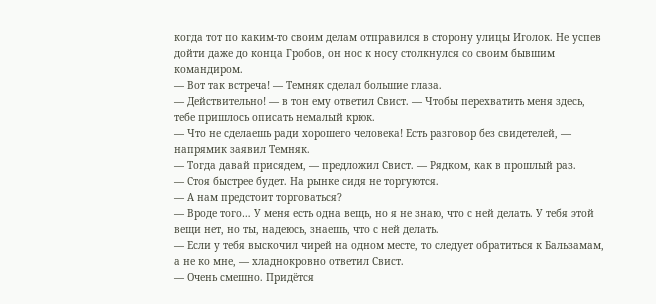когда тот по каким-то своим делам отправился в сторону улицы Иголок. Не успев дойти даже до конца Гробов, он нос к носу столкнулся со своим бывшим командиром.
— Вот так встреча! — Темняк сделал большие глаза.
— Действительно! — в тон ему ответил Свист. — Чтобы перехватить меня здесь, тебе пришлось описать немалый крюк.
— Что не сделаешь ради хорошего человека! Есть разговор без свидетелей, — напрямик заявил Темняк.
— Тогда давай присядем, — предложил Свист. — Рядком, как в прошлый раз.
— Стоя быстрее будет. На рынке сидя не торгуются.
— А нам предстоит торговаться?
— Вроде того… У меня есть одна вещь, но я не знаю, что с ней делать. У тебя этой вещи нет, но ты, надеюсь, знаешь, что с ней делать.
— Если у тебя выскочил чирей на одном месте, то следует обратиться к Бальзамам, а не ко мне, — хладнокровно ответил Свист.
— Очень смешно. Придётся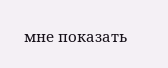мне показать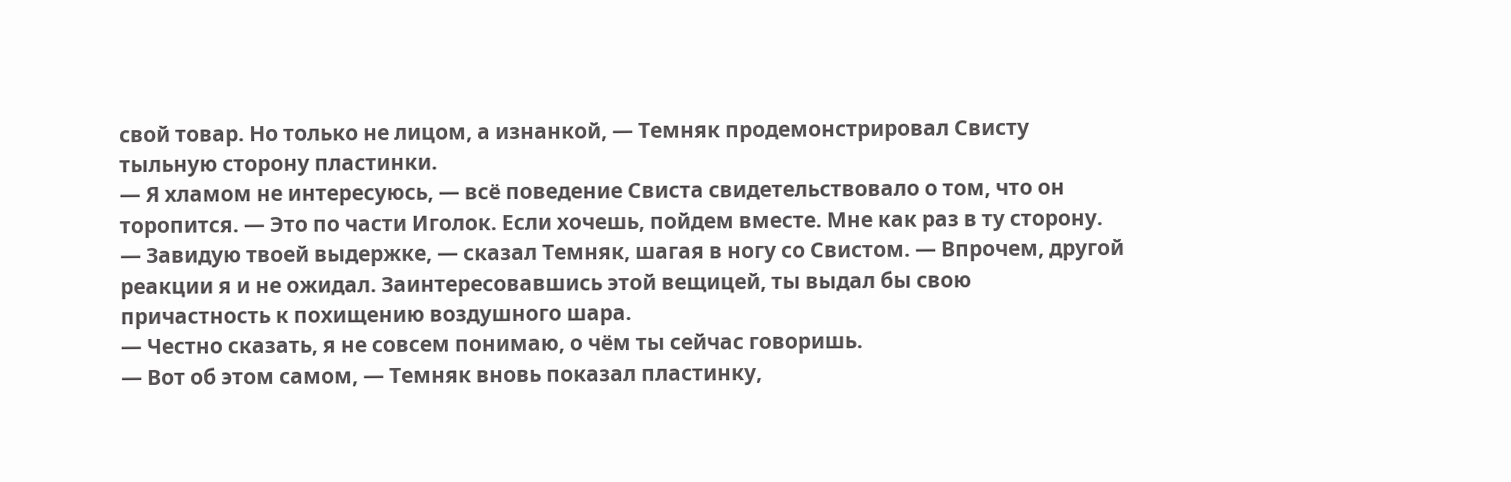свой товар. Но только не лицом, а изнанкой, — Темняк продемонстрировал Свисту тыльную сторону пластинки.
— Я хламом не интересуюсь, — всё поведение Свиста свидетельствовало о том, что он торопится. — Это по части Иголок. Если хочешь, пойдем вместе. Мне как раз в ту сторону.
— Завидую твоей выдержке, — сказал Темняк, шагая в ногу со Свистом. — Впрочем, другой реакции я и не ожидал. Заинтересовавшись этой вещицей, ты выдал бы свою причастность к похищению воздушного шара.
— Честно сказать, я не совсем понимаю, о чём ты сейчас говоришь.
— Вот об этом самом, — Темняк вновь показал пластинку,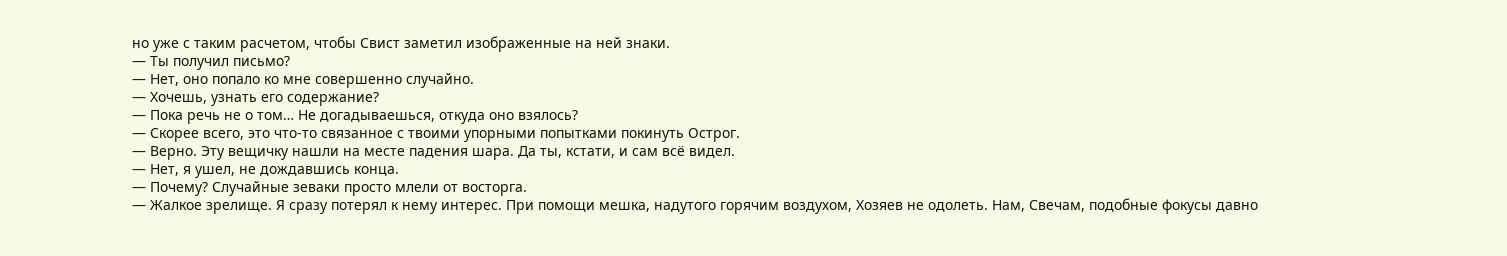но уже с таким расчетом, чтобы Свист заметил изображенные на ней знаки.
— Ты получил письмо?
— Нет, оно попало ко мне совершенно случайно.
— Хочешь, узнать его содержание?
— Пока речь не о том… Не догадываешься, откуда оно взялось?
— Скорее всего, это что-то связанное с твоими упорными попытками покинуть Острог.
— Верно. Эту вещичку нашли на месте падения шара. Да ты, кстати, и сам всё видел.
— Нет, я ушел, не дождавшись конца.
— Почему? Случайные зеваки просто млели от восторга.
— Жалкое зрелище. Я сразу потерял к нему интерес. При помощи мешка, надутого горячим воздухом, Хозяев не одолеть. Нам, Свечам, подобные фокусы давно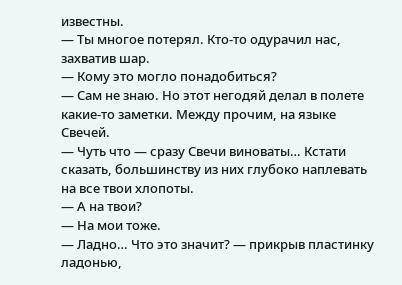известны.
— Ты многое потерял. Кто-то одурачил нас, захватив шар.
— Кому это могло понадобиться?
— Сам не знаю. Но этот негодяй делал в полете какие-то заметки. Между прочим, на языке Свечей.
— Чуть что — сразу Свечи виноваты… Кстати сказать, большинству из них глубоко наплевать на все твои хлопоты.
— А на твои?
— На мои тоже.
— Ладно… Что это значит? — прикрыв пластинку ладонью,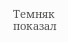Темняк показал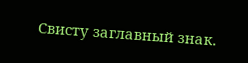Свисту заглавный знак.